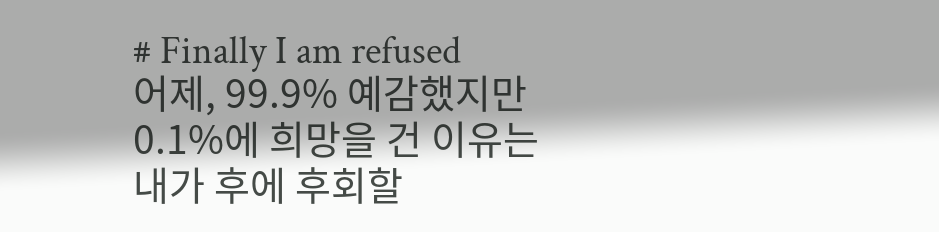# Finally I am refused
어제, 99.9% 예감했지만
0.1%에 희망을 건 이유는
내가 후에 후회할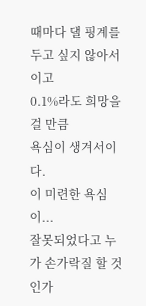때마다 댈 핑계를 두고 싶지 않아서이고
0.1%라도 희망을 걸 만큼
욕심이 생겨서이다.
이 미련한 욕심이...
잘못되었다고 누가 손가락질 할 것인가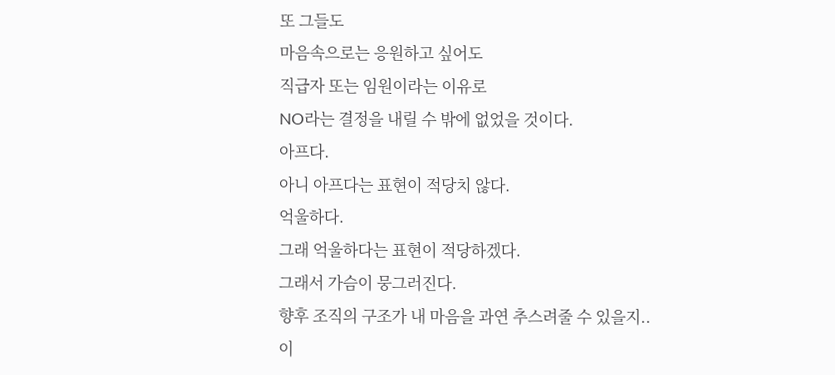또 그들도
마음속으로는 응원하고 싶어도
직급자 또는 임원이라는 이유로
NO라는 결정을 내릴 수 밖에 없었을 것이다.
아프다.
아니 아프다는 표현이 적당치 않다.
억울하다.
그래 억울하다는 표현이 적당하겠다.
그래서 가슴이 뭉그러진다.
향후 조직의 구조가 내 마음을 과연 추스려줄 수 있을지..
이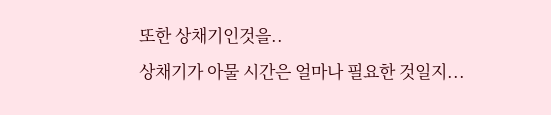또한 상채기인것을..
상채기가 아물 시간은 얼마나 필요한 것일지...